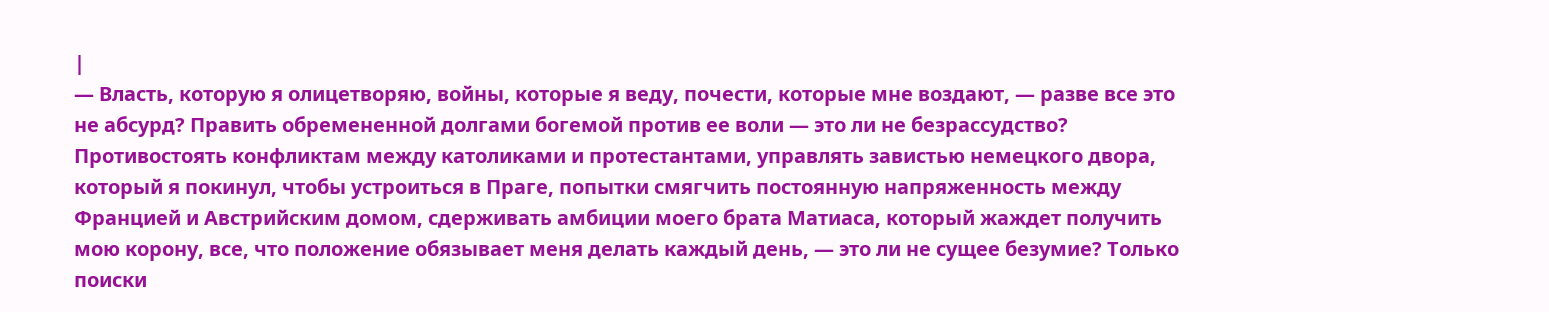|
— Власть, которую я олицетворяю, войны, которые я веду, почести, которые мне воздают, — разве все это не абсурд? Править обремененной долгами богемой против ее воли — это ли не безрассудство? Противостоять конфликтам между католиками и протестантами, управлять завистью немецкого двора, который я покинул, чтобы устроиться в Праге, попытки смягчить постоянную напряженность между Францией и Австрийским домом, сдерживать амбиции моего брата Матиаса, который жаждет получить мою корону, все, что положение обязывает меня делать каждый день, — это ли не сущее безумие? Только поиски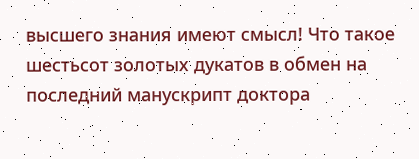высшего знания имеют смысл! Что такое шестьсот золотых дукатов в обмен на последний манускрипт доктора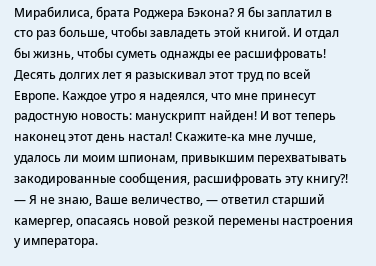Мирабилиса, брата Роджера Бэкона? Я бы заплатил в сто раз больше, чтобы завладеть этой книгой. И отдал бы жизнь, чтобы суметь однажды ее расшифровать! Десять долгих лет я разыскивал этот труд по всей Европе. Каждое утро я надеялся, что мне принесут радостную новость: манускрипт найден! И вот теперь наконец этот день настал! Скажите-ка мне лучше, удалось ли моим шпионам, привыкшим перехватывать закодированные сообщения, расшифровать эту книгу?!
— Я не знаю, Ваше величество, — ответил старший камергер, опасаясь новой резкой перемены настроения у императора.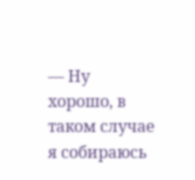— Ну хорошо, в таком случае я собираюсь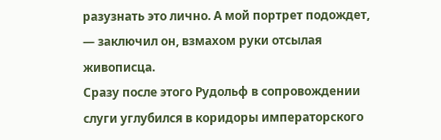разузнать это лично. А мой портрет подождет, — заключил он, взмахом руки отсылая живописца.
Сразу после этого Рудольф в сопровождении слуги углубился в коридоры императорского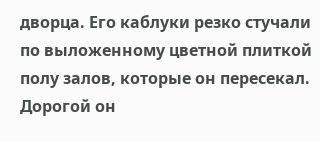дворца. Его каблуки резко стучали по выложенному цветной плиткой полу залов, которые он пересекал. Дорогой он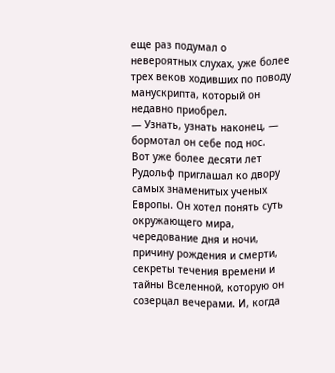еще раз подумал о невероятных слухах, уже более трех веков ходивших по поводу манускрипта, который он недавно приобрел.
— Узнать, узнать наконец, — бормотал он себе под нос.
Вот уже более десяти лет Рудольф приглашал ко двору самых знаменитых ученых Европы. Он хотел понять суть окружающего мира, чередование дня и ночи, причину рождения и смерти, секреты течения времени и тайны Вселенной, которую он созерцал вечерами. И, когда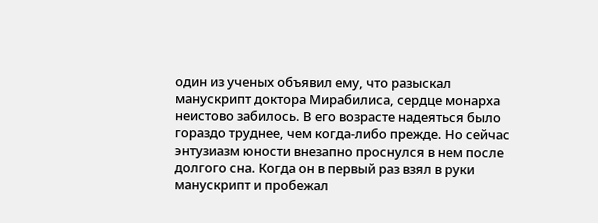один из ученых объявил ему, что разыскал манускрипт доктора Мирабилиса, сердце монарха неистово забилось. В его возрасте надеяться было гораздо труднее, чем когда-либо прежде. Но сейчас энтузиазм юности внезапно проснулся в нем после долгого сна. Когда он в первый раз взял в руки манускрипт и пробежал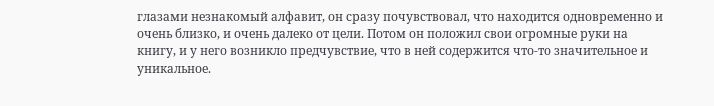глазами незнакомый алфавит, он сразу почувствовал, что находится одновременно и очень близко, и очень далеко от цели. Потом он положил свои огромные руки на книгу, и у него возникло предчувствие, что в ней содержится что-то значительное и уникальное.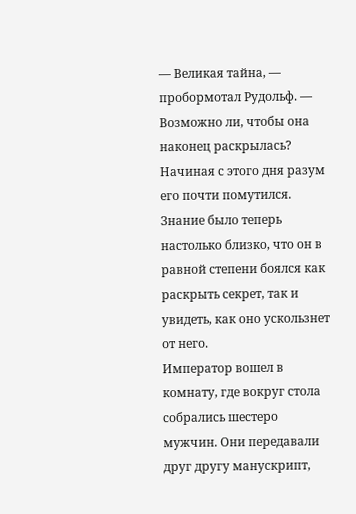— Великая тайна, — пробормотал Рудольф. — Возможно ли, чтобы она наконец раскрылась?
Начиная с этого дня разум его почти помутился. Знание было теперь настолько близко, что он в равной степени боялся как раскрыть секрет, так и увидеть, как оно ускользнет от него.
Император вошел в комнату, где вокруг стола собрались шестеро мужчин. Они передавали друг другу манускрипт,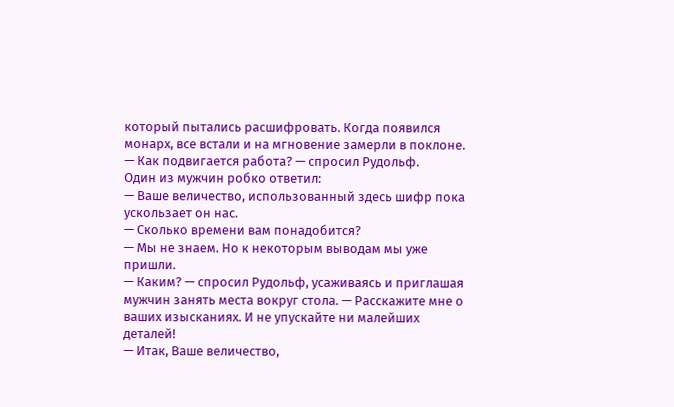который пытались расшифровать. Когда появился монарх, все встали и на мгновение замерли в поклоне.
— Как подвигается работа? — спросил Рудольф.
Один из мужчин робко ответил:
— Ваше величество, использованный здесь шифр пока ускользает он нас.
— Сколько времени вам понадобится?
— Мы не знаем. Но к некоторым выводам мы уже пришли.
— Каким? — спросил Рудольф, усаживаясь и приглашая мужчин занять места вокруг стола. — Расскажите мне о ваших изысканиях. И не упускайте ни малейших деталей!
— Итак, Ваше величество,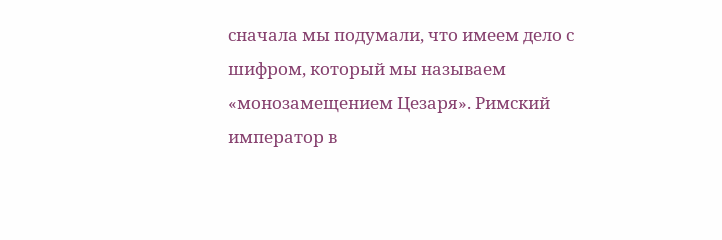сначала мы подумали, что имеем дело с шифром, который мы называем «монозамещением Цезаря». Римский император в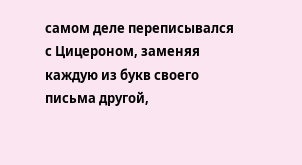самом деле переписывался с Цицероном, заменяя каждую из букв своего письма другой,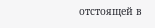отстоящей в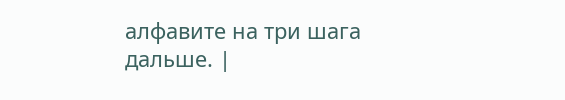алфавите на три шага дальше. |